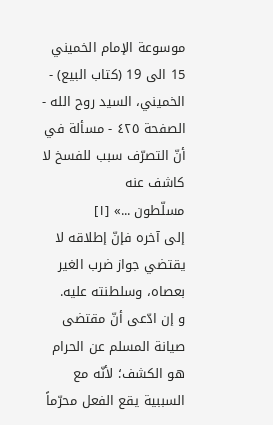موسوعة الإمام الخميني 15 الى 19 (كتاب البيع) - الخميني، السيد روح الله - الصفحة ٤٢٥ - مسألة في أنّ التصرّف سبب للفسخ لا كاشف عنه
مسلّطون ...» [١]
إلى آخره فإنّ إطلاقه لا يقتضي جواز ضرب الغير بعصاه، وسلطنته عليه.
و إن ادّعى أنّ مقتضى صيانة المسلم عن الحرام هو الكشف؛ لأنّه مع السببية يقع الفعل محرّماً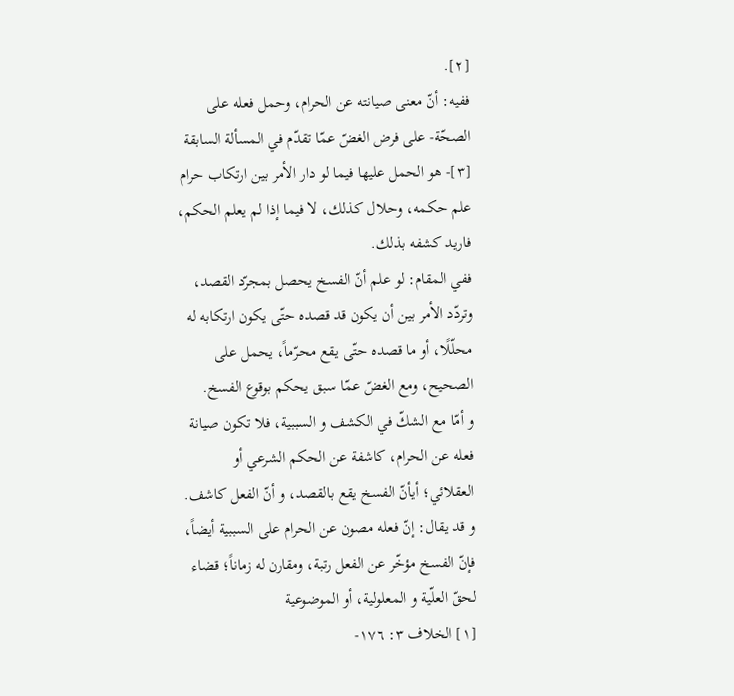[٢].
ففيه: أنّ معنى صيانته عن الحرام، وحمل فعله على الصحّة- على فرض الغضّ عمّا تقدّم في المسألة السابقة [٣]- هو الحمل عليها فيما لو دار الأمر بين ارتكاب حرام علم حكمه، وحلال كذلك، لا فيما إذا لم يعلم الحكم، فاريد كشفه بذلك.
ففي المقام: لو علم أنّ الفسخ يحصل بمجرّد القصد، وتردّد الأمر بين أن يكون قد قصده حتّى يكون ارتكابه له محلّلًا، أو ما قصده حتّى يقع محرّماً، يحمل على الصحيح، ومع الغضّ عمّا سبق يحكم بوقوع الفسخ.
و أمّا مع الشكّ في الكشف و السببية، فلا تكون صيانة فعله عن الحرام، كاشفة عن الحكم الشرعي أو العقلائي؛ أيأنّ الفسخ يقع بالقصد، و أنّ الفعل كاشف.
و قد يقال: إنّ فعله مصون عن الحرام على السببية أيضاً، فإنّ الفسخ مؤخّر عن الفعل رتبة، ومقارن له زماناً؛ قضاء لحقّ العلّية و المعلولية، أو الموضوعية
[١] الخلاف ٣: ١٧٦-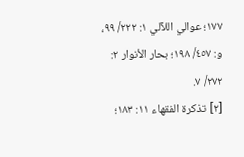١٧٧؛ عوالي اللآلي ١: ٢٢٢/ ٩٩، و: ٤٥٧/ ١٩٨؛ بحار الأنوار ٢: ٢٧٢/ ٧.
[٢] تذكرة الفقهاء ١١: ١٨٣؛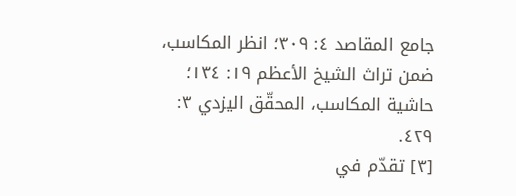جامع المقاصد ٤: ٣٠٩؛ انظر المكاسب، ضمن تراث الشيخ الأعظم ١٩: ١٣٤؛ حاشية المكاسب، المحقّق اليزدي ٣: ٤٢٩.
[٣] تقدّم في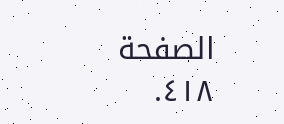الصفحة ٤١٨.